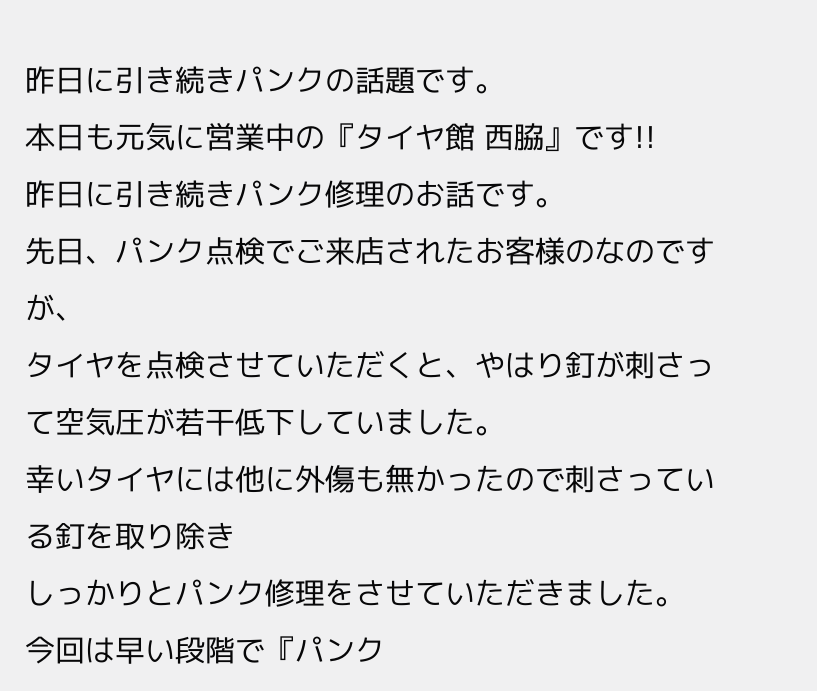昨日に引き続きパンクの話題です。
本日も元気に営業中の『タイヤ館 西脇』です!!
昨日に引き続きパンク修理のお話です。
先日、パンク点検でご来店されたお客様のなのですが、
タイヤを点検させていただくと、やはり釘が刺さって空気圧が若干低下していました。
幸いタイヤには他に外傷も無かったので刺さっている釘を取り除き
しっかりとパンク修理をさせていただきました。
今回は早い段階で『パンク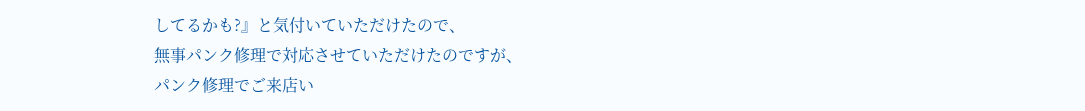してるかも?』と気付いていただけたので、
無事パンク修理で対応させていただけたのですが、
パンク修理でご来店い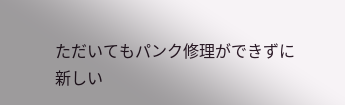ただいてもパンク修理ができずに
新しい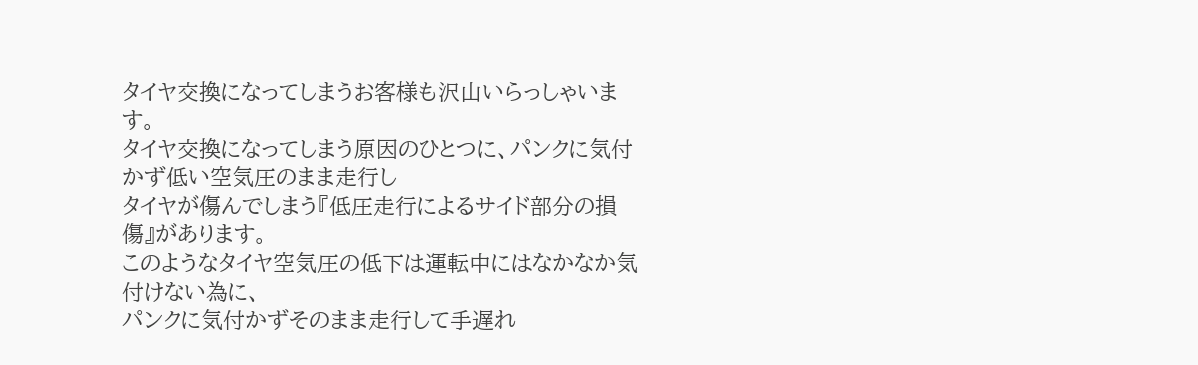タイヤ交換になってしまうお客様も沢山いらっしゃいます。
タイヤ交換になってしまう原因のひとつに、パンクに気付かず低い空気圧のまま走行し
タイヤが傷んでしまう『低圧走行によるサイド部分の損傷』があります。
このようなタイヤ空気圧の低下は運転中にはなかなか気付けない為に、
パンクに気付かずそのまま走行して手遅れ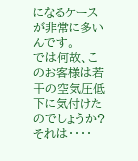になるケースが非常に多いんです。
では何故、このお客様は若干の空気圧低下に気付けたのでしょうか?
それは・・・・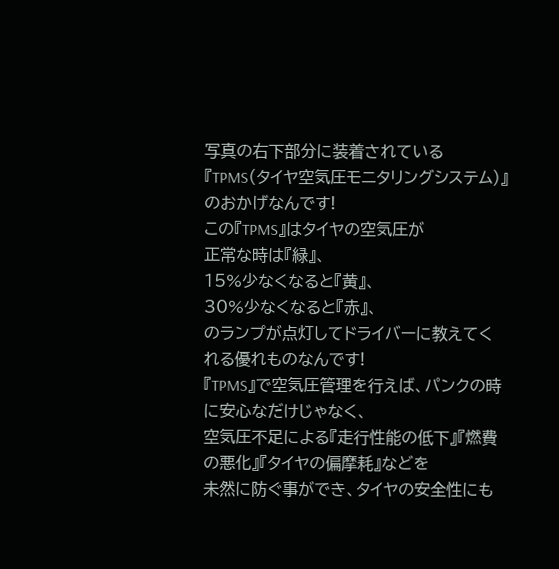写真の右下部分に装着されている
『TPMS(タイヤ空気圧モニタリングシステム)』のおかげなんです!
この『TPMS』はタイヤの空気圧が
正常な時は『緑』、
15%少なくなると『黄』、
30%少なくなると『赤』、
のランプが点灯してドライバーに教えてくれる優れものなんです!
『TPMS』で空気圧管理を行えば、パンクの時に安心なだけじゃなく、
空気圧不足による『走行性能の低下』『燃費の悪化』『タイヤの偏摩耗』などを
未然に防ぐ事ができ、タイヤの安全性にも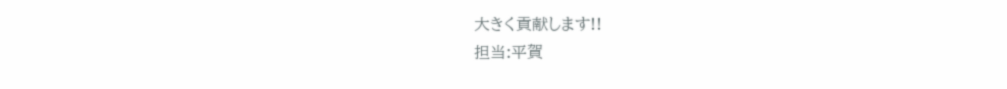大きく貢献します!!
担当:平賀